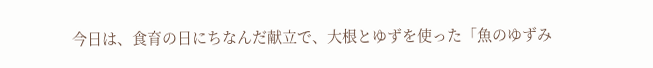今日は、食育の日にちなんだ献立で、大根とゆずを使った「魚のゆずみ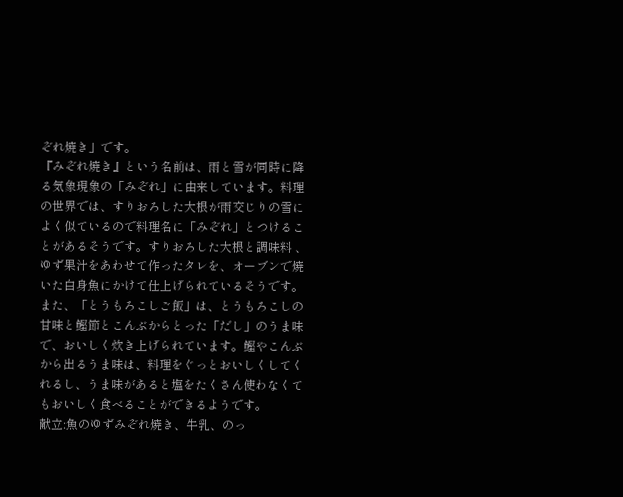ぞれ焼き」です。
『みぞれ焼き』という名前は、雨と雪が同時に降る気象現象の「みぞれ」に由来しています。料理の世界では、すりおろした大根が雨交じりの雪によく似ているので料理名に「みぞれ」とつけることがあるそうです。すりおろした大根と調味料 、ゆず果汁をあわせて作ったタレを、オーブンで焼いた白身魚にかけて仕上げられているそうです。また、「とうもろこしご飯」は、とうもろこしの甘味と鰹節とこんぶからとった「だし」のうま味で、おいしく炊き上げられています。鰹やこんぶから出るうま味は、料理をぐっとおいしくしてくれるし、うま味があると塩をたくさん使わなくてもおいしく食べることができるようです。
献立:魚のゆずみぞれ焼き、牛乳、のっ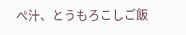ぺ汁、とうもろこしご飯